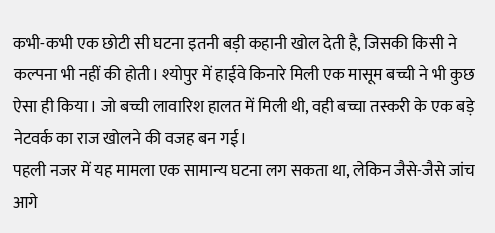कभी-कभी एक छोटी सी घटना इतनी बड़ी कहानी खोल देती है, जिसकी किसी ने कल्पना भी नहीं की होती। श्योपुर में हाईवे किनारे मिली एक मासूम बच्ची ने भी कुछ ऐसा ही किया। जो बच्ची लावारिश हालत में मिली थी, वही बच्चा तस्करी के एक बड़े नेटवर्क का राज खोलने की वजह बन गई।
पहली नजर में यह मामला एक सामान्य घटना लग सकता था, लेकिन जैसे-जैसे जांच आगे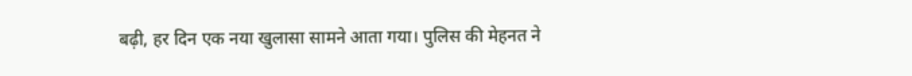बढ़ी, हर दिन एक नया खुलासा सामने आता गया। पुलिस की मेहनत ने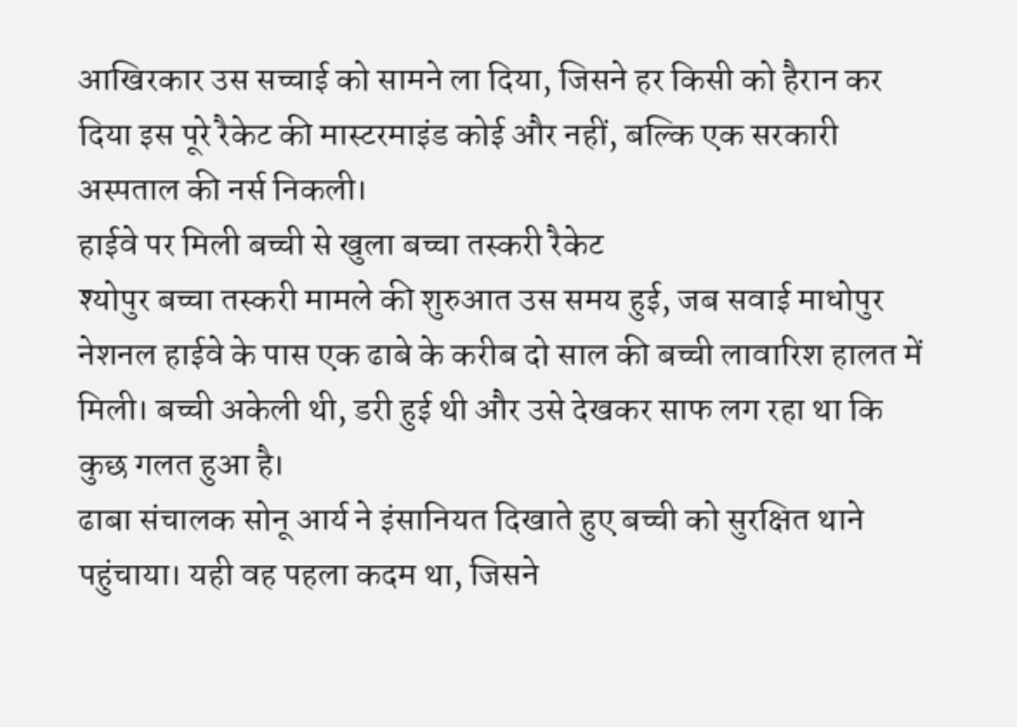आखिरकार उस सच्चाई को सामने ला दिया, जिसने हर किसी को हैरान कर दिया इस पूरे रैकेट की मास्टरमाइंड कोई और नहीं, बल्कि एक सरकारी अस्पताल की नर्स निकली।
हाईवे पर मिली बच्ची से खुला बच्चा तस्करी रैकेट
श्योपुर बच्चा तस्करी मामले की शुरुआत उस समय हुई, जब सवाई माधोपुर नेशनल हाईवे के पास एक ढाबे के करीब दो साल की बच्ची लावारिश हालत में मिली। बच्ची अकेली थी, डरी हुई थी और उसे देखकर साफ लग रहा था कि कुछ गलत हुआ है।
ढाबा संचालक सोनू आर्य ने इंसानियत दिखाते हुए बच्ची को सुरक्षित थाने पहुंचाया। यही वह पहला कदम था, जिसने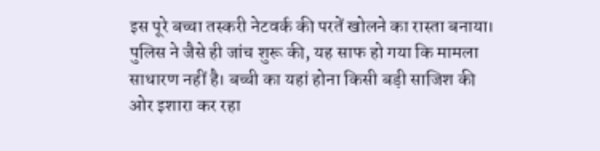इस पूरे बच्चा तस्करी नेटवर्क की परतें खोलने का रास्ता बनाया। पुलिस ने जैसे ही जांच शुरू की, यह साफ हो गया कि मामला साधारण नहीं है। बच्ची का यहां होना किसी बड़ी साजिश की ओर इशारा कर रहा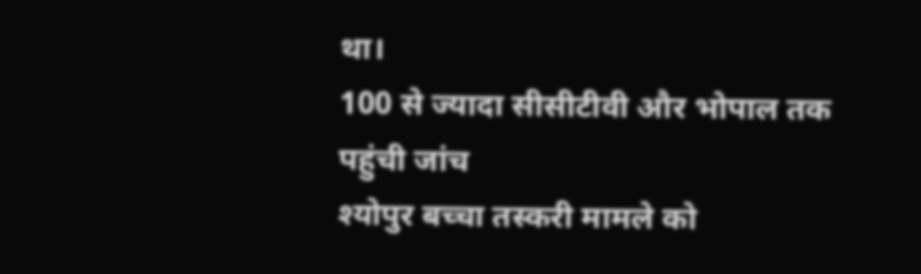था।
100 से ज्यादा सीसीटीवी और भोपाल तक पहुंची जांच
श्योपुर बच्चा तस्करी मामले को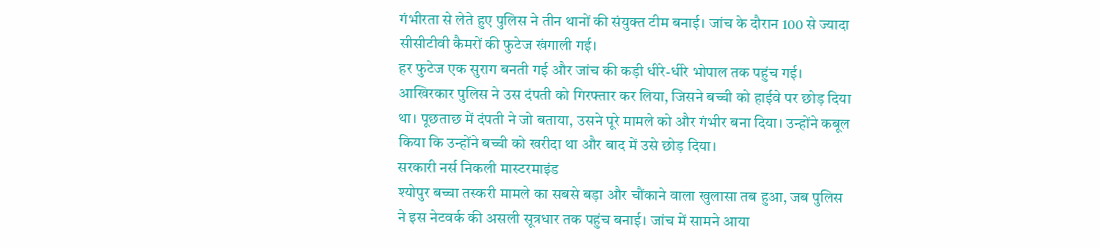गंभीरता से लेते हुए पुलिस ने तीन थानों की संयुक्त टीम बनाई। जांच के दौरान 100 से ज्यादा सीसीटीवी कैमरों की फुटेज खंगाली गई।
हर फुटेज एक सुराग बनती गई और जांच की कड़ी धीरे-धीरे भोपाल तक पहुंच गई। आखिरकार पुलिस ने उस दंपती को गिरफ्तार कर लिया, जिसने बच्ची को हाईवे पर छोड़ दिया था। पूछताछ में दंपती ने जो बताया, उसने पूरे मामले को और गंभीर बना दिया। उन्होंने कबूल किया कि उन्होंने बच्ची को खरीदा था और बाद में उसे छोड़ दिया।
सरकारी नर्स निकली मास्टरमाइंड
श्योपुर बच्चा तस्करी मामले का सबसे बड़ा और चौंकाने वाला खुलासा तब हुआ, जब पुलिस ने इस नेटवर्क की असली सूत्रधार तक पहुंच बनाई। जांच में सामने आया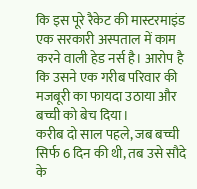कि इस पूरे रैकेट की मास्टरमाइंड एक सरकारी अस्पताल में काम करने वाली हेड नर्स है। आरोप है कि उसने एक गरीब परिवार की मजबूरी का फायदा उठाया और बच्ची को बेच दिया।
करीब दो साल पहले, जब बच्ची सिर्फ 6 दिन की थी, तब उसे सौदे के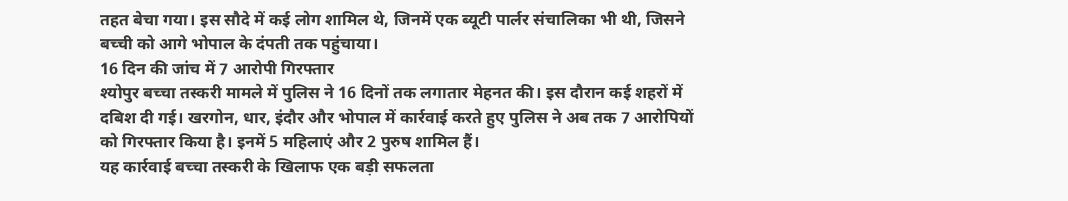तहत बेचा गया। इस सौदे में कई लोग शामिल थे, जिनमें एक ब्यूटी पार्लर संचालिका भी थी, जिसने बच्ची को आगे भोपाल के दंपती तक पहुंचाया।
16 दिन की जांच में 7 आरोपी गिरफ्तार
श्योपुर बच्चा तस्करी मामले में पुलिस ने 16 दिनों तक लगातार मेहनत की। इस दौरान कई शहरों में दबिश दी गई। खरगोन, धार, इंदौर और भोपाल में कार्रवाई करते हुए पुलिस ने अब तक 7 आरोपियों को गिरफ्तार किया है। इनमें 5 महिलाएं और 2 पुरुष शामिल हैं।
यह कार्रवाई बच्चा तस्करी के खिलाफ एक बड़ी सफलता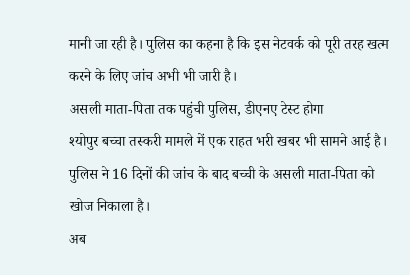मानी जा रही है। पुलिस का कहना है कि इस नेटवर्क को पूरी तरह खत्म करने के लिए जांच अभी भी जारी है।
असली माता-पिता तक पहुंची पुलिस, डीएनए टेस्ट होगा
श्योपुर बच्चा तस्करी मामले में एक राहत भरी खबर भी सामने आई है। पुलिस ने 16 दिनों की जांच के बाद बच्ची के असली माता-पिता को खोज निकाला है।
अब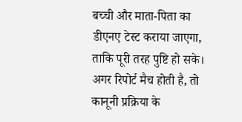बच्ची और माता-पिता का डीएनए टेस्ट कराया जाएगा, ताकि पूरी तरह पुष्टि हो सके। अगर रिपोर्ट मैच होती है, तो कानूनी प्रक्रिया के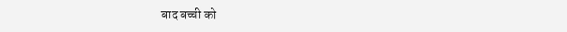बाद बच्ची को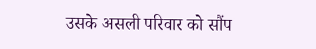उसके असली परिवार को सौंप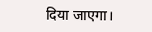दिया जाएगा।